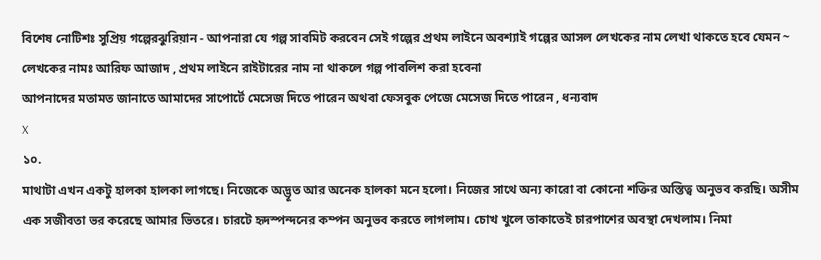বিশেষ নোটিশঃ সুপ্রিয় গল্পেরঝুরিয়ান - আপনারা যে গল্প সাবমিট করবেন সেই গল্পের প্রথম লাইনে অবশ্যাই গল্পের আসল লেখকের নাম লেখা থাকতে হবে যেমন ~ লেখকের নামঃ আরিফ আজাদ , প্রথম লাইনে রাইটারের নাম না থাকলে গল্প পাবলিশ করা হবেনা
আপনাদের মতামত জানাতে আমাদের সাপোর্টে মেসেজ দিতে পারেন অথবা ফেসবুক পেজে মেসেজ দিতে পারেন , ধন্যবাদ
X
১০.
মাথাটা এখন একটু হালকা হালকা লাগছে। নিজেকে অদ্ভূত আর অনেক হালকা মনে হলো। নিজের সাথে অন্য কারো বা কোনো শক্তির অস্তিত্ব অনুভব করছি। অসীম এক সজীবতা ভর করেছে আমার ভিতরে। চারটে হৃদস্পন্দনের কম্পন অনুভব করতে লাগলাম। চোখ খুলে তাকাতেই চারপাশের অবস্থা দেখলাম। নিমা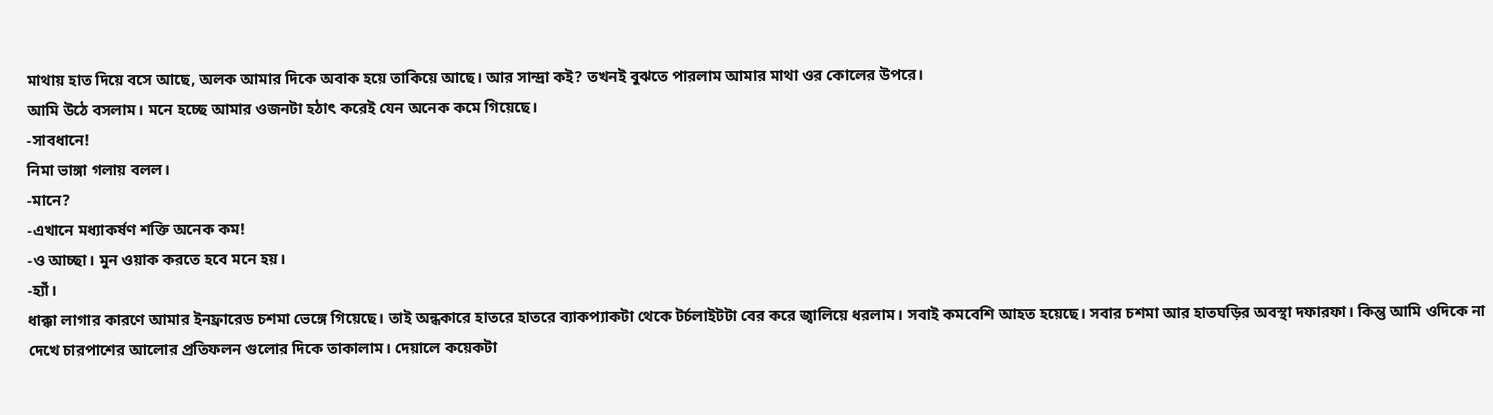মাথায় হাত দিয়ে বসে আছে, অলক আমার দিকে অবাক হয়ে তাকিয়ে আছে। আর সান্দ্রা কই? তখনই বুঝতে পারলাম আমার মাথা ওর কোলের উপরে।
আমি উঠে বসলাম। মনে হচ্ছে আমার ওজনটা হঠাৎ করেই যেন অনেক কমে গিয়েছে।
-সাবধানে!
নিমা ভাঙ্গা গলায় বলল।
-মানে?
-এখানে মধ্যাকর্ষণ শক্তি অনেক কম!
-ও আচ্ছা। মুন ওয়াক করতে হবে মনে হয়।
-হ্যাঁ।
ধাক্কা লাগার কারণে আমার ইনফ্রারেড চশমা ভেঙ্গে গিয়েছে। তাই অন্ধকারে হাতরে হাতরে ব্যাকপ্যাকটা থেকে টর্চলাইটটা বের করে জ্বালিয়ে ধরলাম। সবাই কমবেশি আহত হয়েছে। সবার চশমা আর হাতঘড়ির অবস্থা দফারফা। কিন্তু আমি ওদিকে না দেখে চারপাশের আলোর প্রতিফলন গুলোর দিকে তাকালাম। দেয়ালে কয়েকটা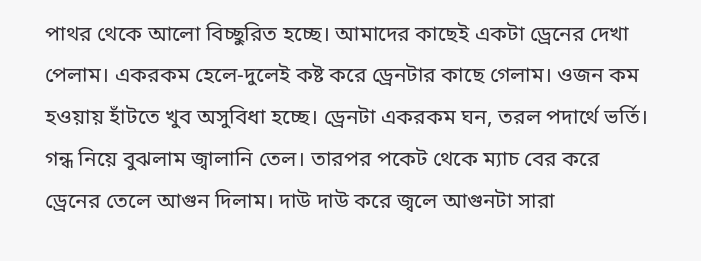পাথর থেকে আলো বিচ্ছুরিত হচ্ছে। আমাদের কাছেই একটা ড্রেনের দেখা পেলাম। একরকম হেলে-দুলেই কষ্ট করে ড্রেনটার কাছে গেলাম। ওজন কম হওয়ায় হাঁটতে খুব অসুবিধা হচ্ছে। ড্রেনটা একরকম ঘন, তরল পদার্থে ভর্তি। গন্ধ নিয়ে বুঝলাম জ্বালানি তেল। তারপর পকেট থেকে ম্যাচ বের করে ড্রেনের তেলে আগুন দিলাম। দাউ দাউ করে জ্বলে আগুনটা সারা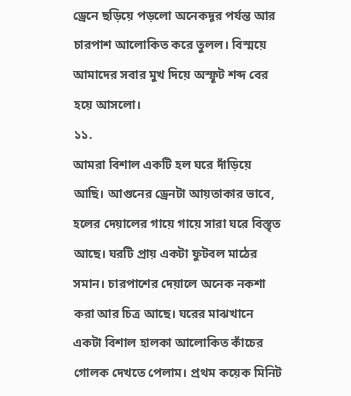ড্রেনে ছড়িয়ে পড়লো অনেকদূর পর্যন্ত আর চারপাশ আলোকিত করে তুলল। বিস্ময়ে আমাদের সবার মুখ দিয়ে অস্ফূট শব্দ বের হয়ে আসলো।
১১.
আমরা বিশাল একটি হল ঘরে দাঁড়িয়ে আছি। আগুনের ড্রেনটা আয়তাকার ভাবে, হলের দেয়ালের গায়ে গায়ে সারা ঘরে বিস্তৃত আছে। ঘরটি প্রায় একটা ফুটবল মাঠের সমান। চারপাশের দেয়ালে অনেক নকশা করা আর চিত্র আছে। ঘরের মাঝখানে একটা বিশাল হালকা আলোকিত কাঁচের গোলক দেখতে পেলাম। প্রথম কয়েক মিনিট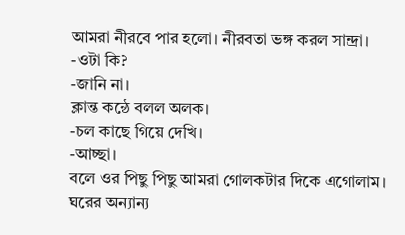আমরা নীরবে পার হলো। নীরবতা ভঙ্গ করল সান্দ্রা।
-ওটা কি?
-জানি না।
ক্লান্ত কন্ঠে বলল অলক।
-চল কাছে গিয়ে দেখি।
-আচ্ছা।
বলে ওর পিছু পিছু আমরা গোলকটার দিকে এগোলাম। ঘরের অন্যান্য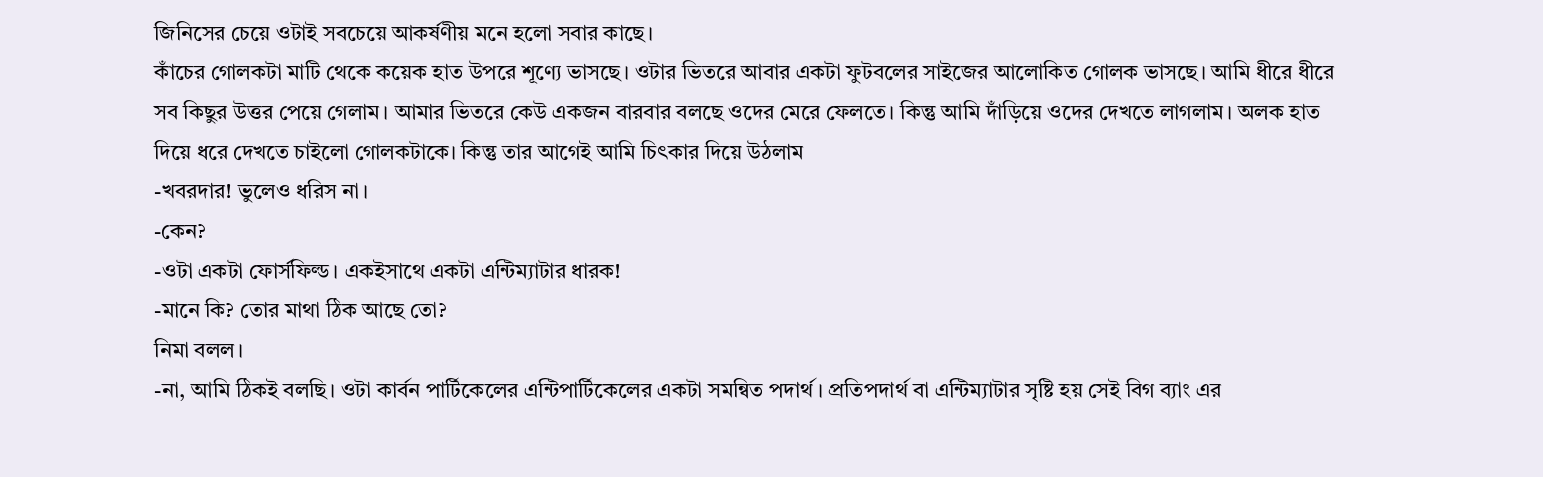জিনিসের চেয়ে ওটাই সবচেয়ে আকর্ষণীয় মনে হলো সবার কাছে।
কাঁচের গোলকটা মাটি থেকে কয়েক হাত উপরে শূণ্যে ভাসছে। ওটার ভিতরে আবার একটা ফুটবলের সাইজের আলোকিত গোলক ভাসছে। আমি ধীরে ধীরে সব কিছুর উত্তর পেয়ে গেলাম। আমার ভিতরে কেউ একজন বারবার বলছে ওদের মেরে ফেলতে। কিন্তু আমি দাঁড়িয়ে ওদের দেখতে লাগলাম। অলক হাত দিয়ে ধরে দেখতে চাইলো গোলকটাকে। কিন্তু তার আগেই আমি চিৎকার দিয়ে উঠলাম
-খবরদার! ভুলেও ধরিস না।
-কেন?
-ওটা একটা ফোর্সফিল্ড। একইসাথে একটা এন্টিম্যাটার ধারক!
-মানে কি? তোর মাথা ঠিক আছে তো?
নিমা বলল।
-না, আমি ঠিকই বলছি। ওটা কার্বন পার্টিকেলের এন্টিপার্টিকেলের একটা সমন্বিত পদার্থ। প্রতিপদার্থ বা এন্টিম্যাটার সৃষ্টি হয় সেই বিগ ব্যাং এর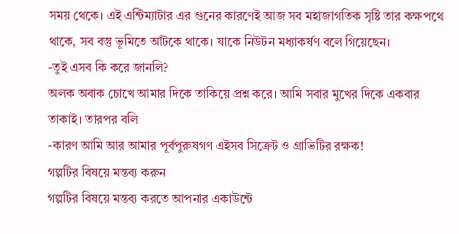সময় থেকে। এই এন্টিম্যাটার এর গুনের কারণেই আজ সব মহাজাগতিক সৃষ্টি তার কক্ষপথে থাকে, সব বস্তু ভূমিতে আঁটকে থাকে। যাকে নিউটন মধ্যাকর্ষণ বলে গিয়েছেন।
-তুই এসব কি করে জানলি?
অলক অবাক চোখে আমার দিকে তাকিয়ে প্রশ্ন করে। আমি সবার মুখের দিকে একবার তাকাই। তারপর বলি
-কারণ আমি আর আমার পূর্বপুরুষগণ এইসব সিক্রেট ও গ্রাভিটির রক্ষক!
গল্পটির বিষয়ে মন্তব্য করুন
গল্পটির বিষয়ে মন্তব্য করতে আপনার একাউন্টে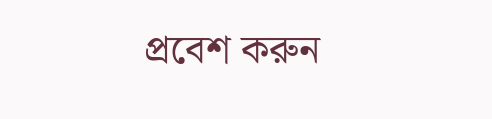প্রবেশ করুন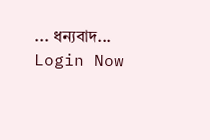... ধন্যবাদ... Login Now